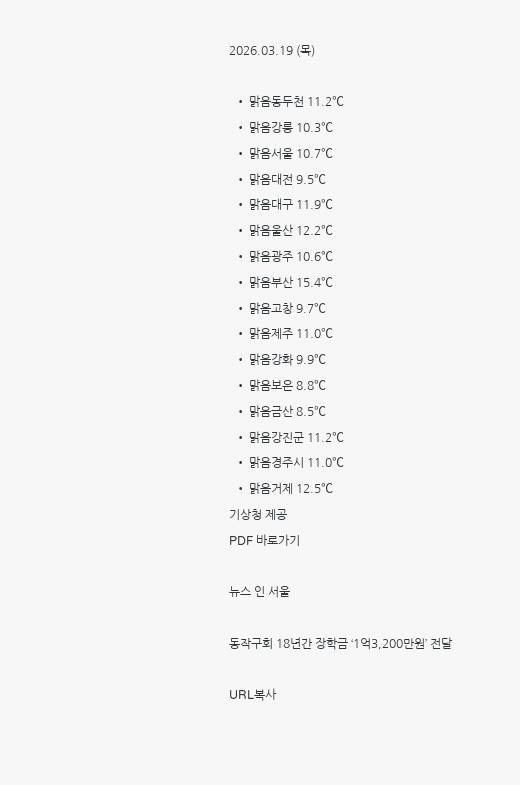2026.03.19 (목)

  • 맑음동두천 11.2℃
  • 맑음강릉 10.3℃
  • 맑음서울 10.7℃
  • 맑음대전 9.5℃
  • 맑음대구 11.9℃
  • 맑음울산 12.2℃
  • 맑음광주 10.6℃
  • 맑음부산 15.4℃
  • 맑음고창 9.7℃
  • 맑음제주 11.0℃
  • 맑음강화 9.9℃
  • 맑음보은 8.8℃
  • 맑음금산 8.5℃
  • 맑음강진군 11.2℃
  • 맑음경주시 11.0℃
  • 맑음거제 12.5℃
기상청 제공
PDF 바로가기

뉴스 인 서울

동작구회 18년간 장학금 ‘1억3,200만원’ 전달

URL복사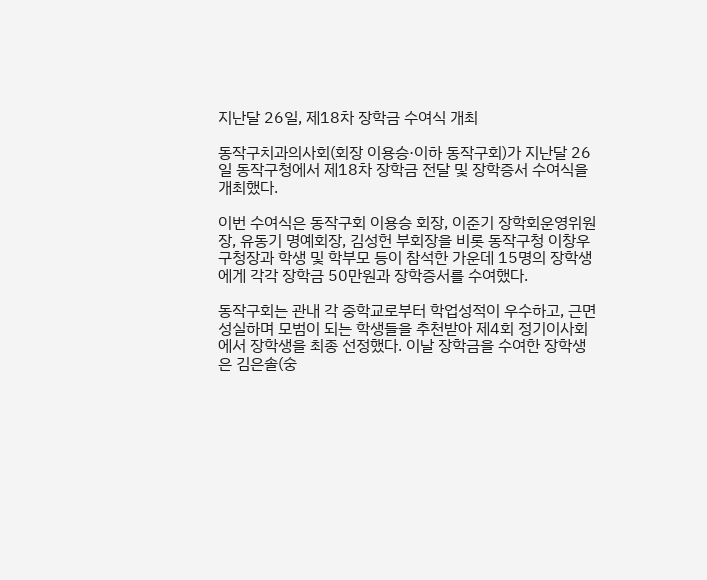지난달 26일, 제18차 장학금 수여식 개최

동작구치과의사회(회장 이용승·이하 동작구회)가 지난달 26일 동작구청에서 제18차 장학금 전달 및 장학증서 수여식을 개최했다.

이번 수여식은 동작구회 이용승 회장, 이준기 장학회운영위원장, 유동기 명예회장, 김성헌 부회장을 비롯 동작구청 이창우 구청장과 학생 및 학부모 등이 참석한 가운데 15명의 장학생에게 각각 장학금 50만원과 장학증서를 수여했다.

동작구회는 관내 각 중학교로부터 학업성적이 우수하고, 근면 성실하며 모범이 되는 학생들을 추천받아 제4회 정기이사회에서 장학생을 최종 선정했다. 이날 장학금을 수여한 장학생은 김은솔(숭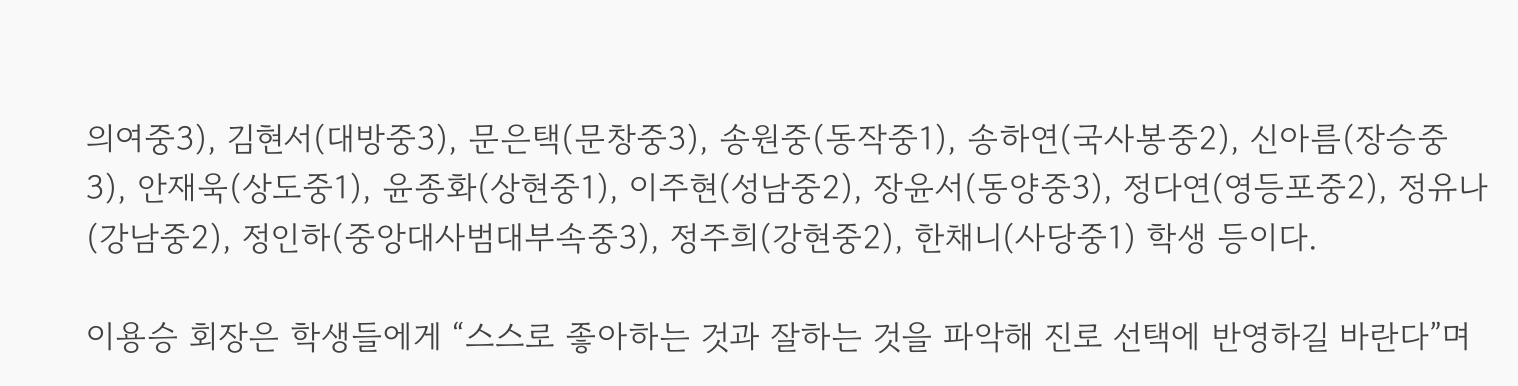의여중3), 김현서(대방중3), 문은택(문창중3), 송원중(동작중1), 송하연(국사봉중2), 신아름(장승중3), 안재욱(상도중1), 윤종화(상현중1), 이주현(성남중2), 장윤서(동양중3), 정다연(영등포중2), 정유나(강남중2), 정인하(중앙대사범대부속중3), 정주희(강현중2), 한채니(사당중1) 학생 등이다.

이용승 회장은 학생들에게 “스스로 좋아하는 것과 잘하는 것을 파악해 진로 선택에 반영하길 바란다”며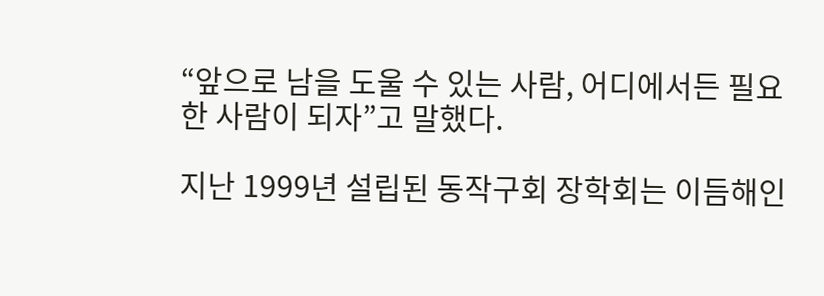“앞으로 남을 도울 수 있는 사람, 어디에서든 필요한 사람이 되자”고 말했다.

지난 1999년 설립된 동작구회 장학회는 이듬해인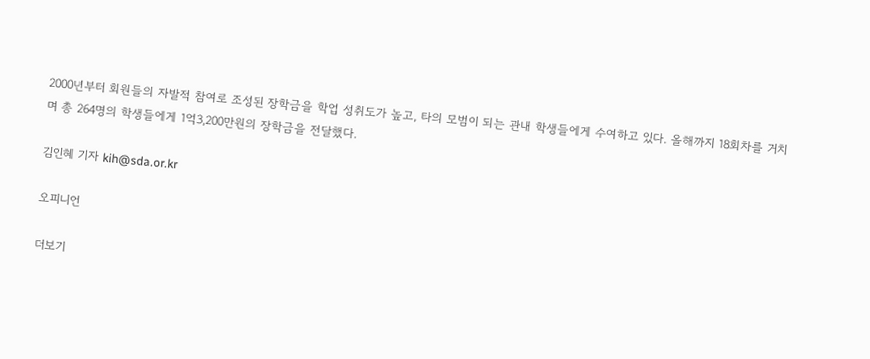2000년부터 회원들의 자발적 참여로 조성된 장학금을 학업 성취도가 높고, 타의 모범이 되는 관내 학생들에게 수여하고 있다. 올해까지 18회차를 거치며 총 264명의 학생들에게 1억3,200만원의 장학금을 전달했다.

김인혜 기자 kih@sda.or.kr

오피니언

더보기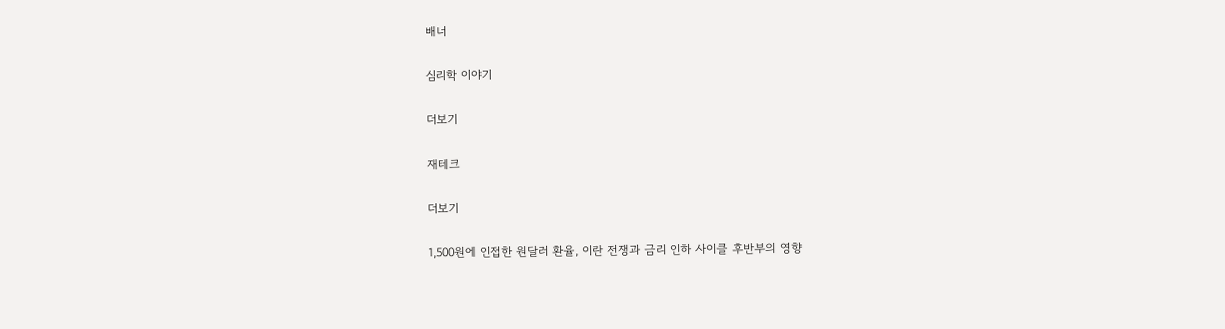배너

심리학 이야기

더보기

재테크

더보기

1,500원에 인접한 원달러 환율, 이란 전쟁과 금리 인하 사이클 후반부의 영향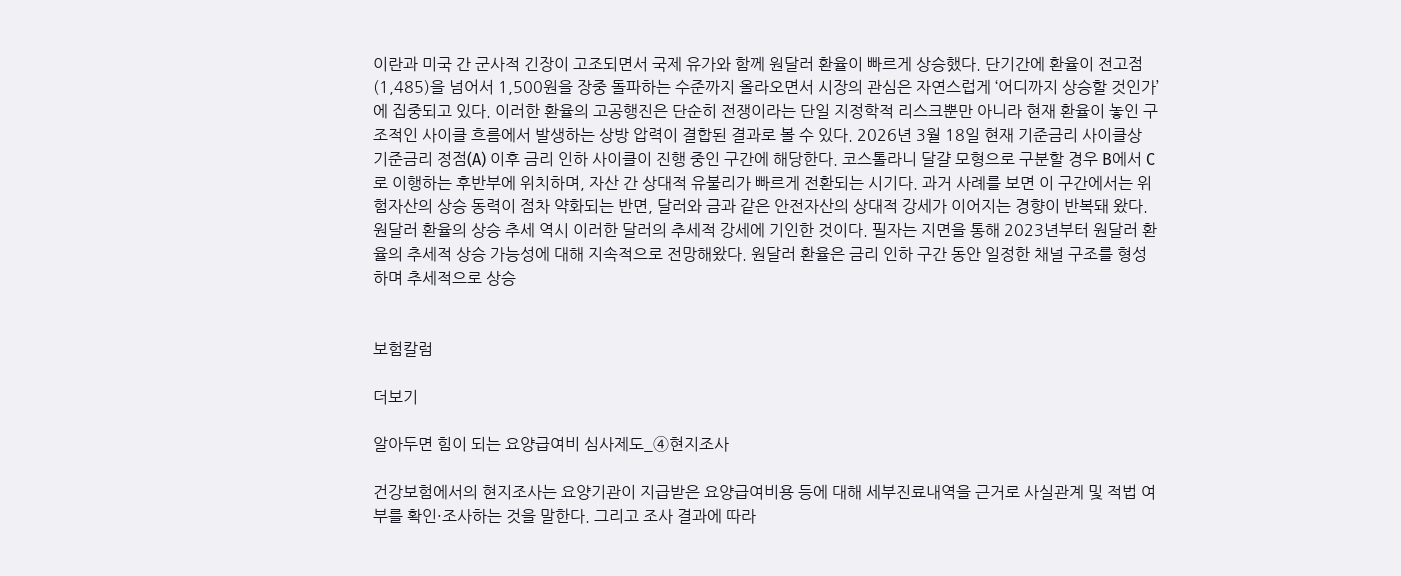이란과 미국 간 군사적 긴장이 고조되면서 국제 유가와 함께 원달러 환율이 빠르게 상승했다. 단기간에 환율이 전고점(1,485)을 넘어서 1,500원을 장중 돌파하는 수준까지 올라오면서 시장의 관심은 자연스럽게 ‘어디까지 상승할 것인가’에 집중되고 있다. 이러한 환율의 고공행진은 단순히 전쟁이라는 단일 지정학적 리스크뿐만 아니라 현재 환율이 놓인 구조적인 사이클 흐름에서 발생하는 상방 압력이 결합된 결과로 볼 수 있다. 2026년 3월 18일 현재 기준금리 사이클상 기준금리 정점(A) 이후 금리 인하 사이클이 진행 중인 구간에 해당한다. 코스톨라니 달걀 모형으로 구분할 경우 B에서 C로 이행하는 후반부에 위치하며, 자산 간 상대적 유불리가 빠르게 전환되는 시기다. 과거 사례를 보면 이 구간에서는 위험자산의 상승 동력이 점차 약화되는 반면, 달러와 금과 같은 안전자산의 상대적 강세가 이어지는 경향이 반복돼 왔다. 원달러 환율의 상승 추세 역시 이러한 달러의 추세적 강세에 기인한 것이다. 필자는 지면을 통해 2023년부터 원달러 환율의 추세적 상승 가능성에 대해 지속적으로 전망해왔다. 원달러 환율은 금리 인하 구간 동안 일정한 채널 구조를 형성하며 추세적으로 상승


보험칼럼

더보기

알아두면 힘이 되는 요양급여비 심사제도_④현지조사

건강보험에서의 현지조사는 요양기관이 지급받은 요양급여비용 등에 대해 세부진료내역을 근거로 사실관계 및 적법 여부를 확인·조사하는 것을 말한다. 그리고 조사 결과에 따라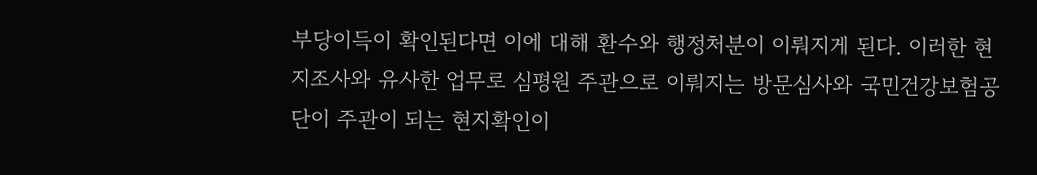부당이득이 확인된다면 이에 대해 환수와 행정처분이 이뤄지게 된다. 이러한 현지조사와 유사한 업무로 심평원 주관으로 이뤄지는 방문심사와 국민건강보험공단이 주관이 되는 현지확인이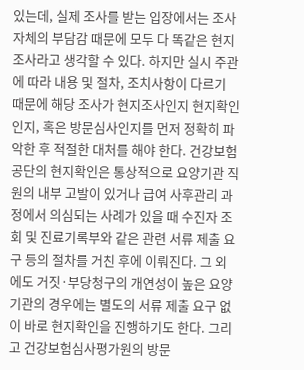있는데, 실제 조사를 받는 입장에서는 조사 자체의 부담감 때문에 모두 다 똑같은 현지조사라고 생각할 수 있다. 하지만 실시 주관에 따라 내용 및 절차, 조치사항이 다르기 때문에 해당 조사가 현지조사인지 현지확인인지, 혹은 방문심사인지를 먼저 정확히 파악한 후 적절한 대처를 해야 한다. 건강보험공단의 현지확인은 통상적으로 요양기관 직원의 내부 고발이 있거나 급여 사후관리 과정에서 의심되는 사례가 있을 때 수진자 조회 및 진료기록부와 같은 관련 서류 제출 요구 등의 절차를 거친 후에 이뤄진다. 그 외에도 거짓·부당청구의 개연성이 높은 요양기관의 경우에는 별도의 서류 제출 요구 없이 바로 현지확인을 진행하기도 한다. 그리고 건강보험심사평가원의 방문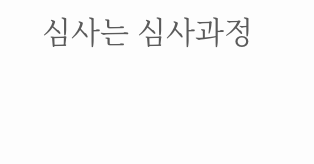심사는 심사과정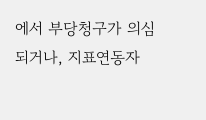에서 부당청구가 의심되거나, 지표연동자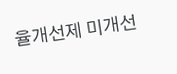율개선제 미개선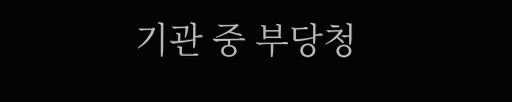기관 중 부당청